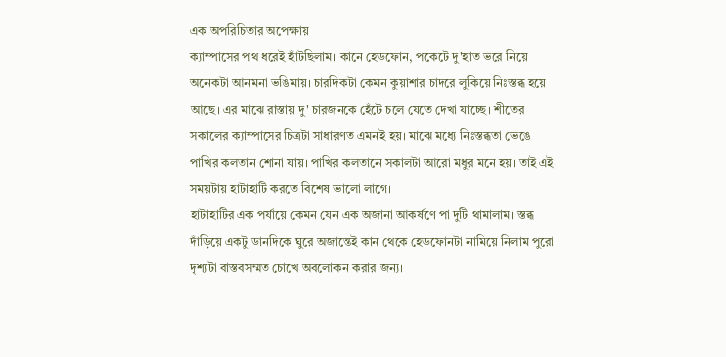এক অপরিচিতার অপেক্ষায়
ক্যাম্পাসের পথ ধরেই হাঁটছিলাম। কানে হেডফোন, পকেটে দু'হাত ভরে নিয়ে অনেকটা আনমনা ভঙিমায়। চারদিকটা কেমন কুয়াশার চাদরে লুকিয়ে নিঃস্তব্ধ হয়ে আছে। এর মাঝে রাস্তায় দু' চারজনকে হেঁটে চলে যেতে দেখা যাচ্ছে। শীতের সকালের ক্যাম্পাসের চিত্রটা সাধারণত এমনই হয়। মাঝে মধ্যে নিঃস্তব্ধতা ভেঙে পাখির কলতান শোনা যায়। পাখির কলতানে সকালটা আরো মধুর মনে হয়। তাই এই সময়টায় হাটাহাটি করতে বিশেষ ভালো লাগে।
হাটাহাটির এক পর্যায়ে কেমন যেন এক অজানা আকর্ষণে পা দুটি থামালাম। স্তব্ধ দাঁড়িয়ে একটু ডানদিকে ঘুরে অজান্তেই কান থেকে হেডফোনটা নামিয়ে নিলাম পুরো দৃশ্যটা বাস্তবসম্মত চোখে অবলোকন করার জন্য।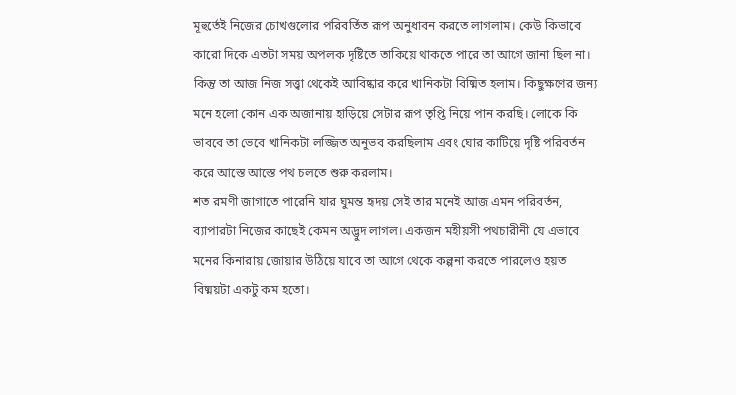মূহুর্তেই নিজের চোখগুলোর পরিবর্তিত রূপ অনুধাবন করতে লাগলাম। কেউ কিভাবে কারো দিকে এতটা সময় অপলক দৃষ্টিতে তাকিয়ে থাকতে পারে তা আগে জানা ছিল না। কিন্তু তা আজ নিজ সত্ত্বা থেকেই আবিষ্কার করে খানিকটা বিষ্মিত হলাম। কিছুক্ষণের জন্য মনে হলো কোন এক অজানায় হাড়িয়ে সেটার রূপ তৃপ্তি নিয়ে পান করছি। লোকে কি ভাববে তা ভেবে খানিকটা লজ্জিত অনুভব করছিলাম এবং ঘোর কাটিয়ে দৃষ্টি পরিবর্তন করে আস্তে আস্তে পথ চলতে শুরু করলাম।
শত রমণী জাগাতে পারেনি যার ঘুমন্ত হৃদয় সেই তার মনেই আজ এমন পরিবর্তন, ব্যাপারটা নিজের কাছেই কেমন অদ্ভুদ লাগল। একজন মহীয়সী পথচারীনী যে এভাবে মনের কিনারায় জোয়ার উঠিয়ে যাবে তা আগে থেকে কল্পনা করতে পারলেও হয়ত বিষ্ময়টা একটু কম হতো।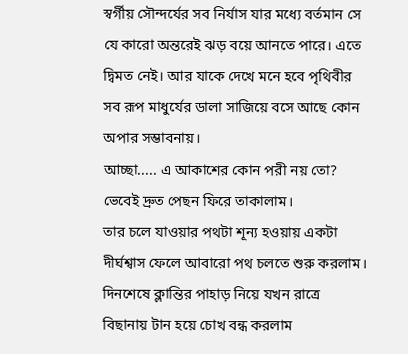স্বর্গীয় সৌন্দর্যের সব নির্যাস যার মধ্যে বর্তমান সে যে কারো অন্তরেই ঝড় বয়ে আনতে পারে। এতে দ্বিমত নেই। আর যাকে দেখে মনে হবে পৃথিবীর সব রূপ মাধুর্যের ডালা সাজিয়ে বসে আছে কোন অপার সম্ভাবনায়।
আচ্ছা..... এ আকাশের কোন পরী নয় তো?
ভেবেই দ্রুত পেছন ফিরে তাকালাম।
তার চলে যাওয়ার পথটা শূন্য হওয়ায় একটা দীর্ঘশ্বাস ফেলে আবারো পথ চলতে শুরু করলাম।
দিনশেষে ক্লান্তির পাহাড় নিয়ে যখন রাত্রে বিছানায় টান হয়ে চোখ বন্ধ করলাম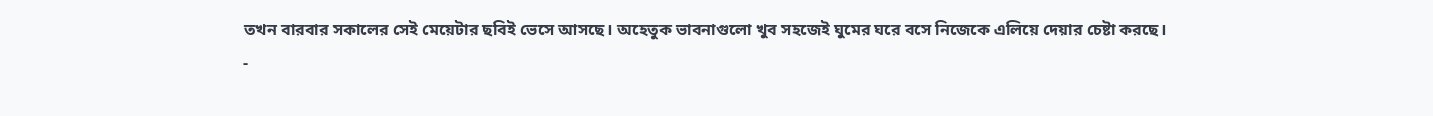তখন বারবার সকালের সেই মেয়েটার ছবিই ভেসে আসছে। অহেতুক ভাবনাগুলো খুব সহজেই ঘুমের ঘরে বসে নিজেকে এলিয়ে দেয়ার চেষ্টা করছে।
-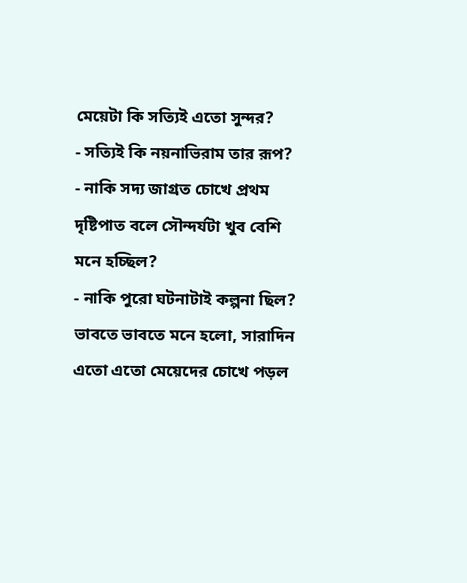মেয়েটা কি সত্যিই এতো সুন্দর?
- সত্যিই কি নয়নাভিরাম তার রূপ?
- নাকি সদ্য জাগ্রত চোখে প্রথম দৃষ্টিপাত বলে সৌন্দর্যটা খুব বেশি মনে হচ্ছিল?
- নাকি পুরো ঘটনাটাই কল্পনা ছিল?
ভাবতে ভাবতে মনে হলো, সারাদিন এতো এতো মেয়েদের চোখে পড়ল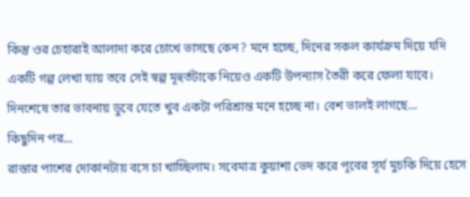কিন্তু ওর চেহারাই আলাদা করে চোখে ভাসছে কেন? মনে হচ্ছে, দিনের সকল কার্যক্রম দিয়ে যদি একটি গল্প লেখা যায় তবে সেই স্বল্প মূহুর্তটাকে নিয়েও একটি উপন্যাস তৈরী করে ফেলা যাবে। দিনশেষে তার ভাবনায় ডুবে যেতে খুব একটা পরিশ্রান্ত মনে হচ্ছে না। বেশ ভালই লাগছে...
কিছুদিন পর...
রাস্তার পাশের দোকানটায় বসে চা খাচ্ছিলাম। সবেমাত্র কুয়াশা ভেদ করে পূবের সূর্য মুচকি দিয়ে হেসে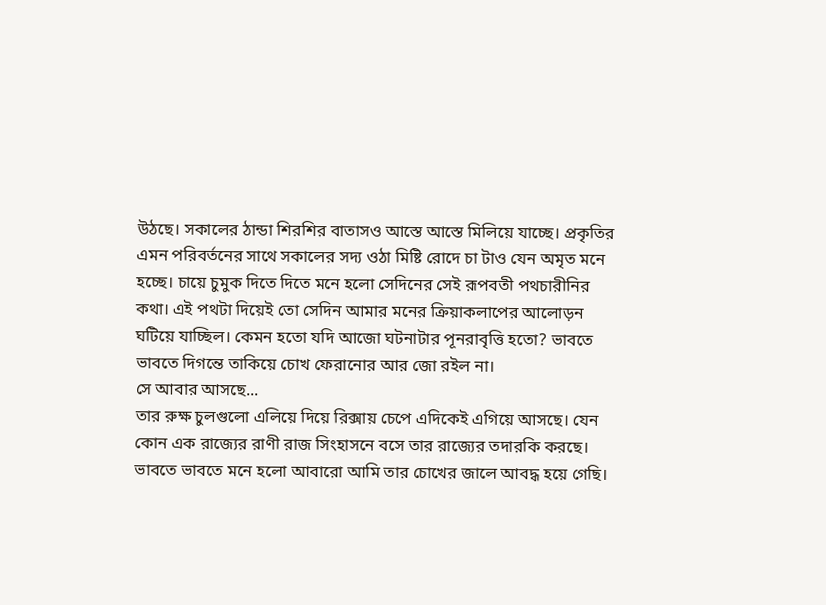উঠছে। সকালের ঠান্ডা শিরশির বাতাসও আস্তে আস্তে মিলিয়ে যাচ্ছে। প্রকৃতির এমন পরিবর্তনের সাথে সকালের সদ্য ওঠা মিষ্টি রোদে চা টাও যেন অমৃত মনে হচ্ছে। চায়ে চুমুক দিতে দিতে মনে হলো সেদিনের সেই রূপবতী পথচারীনির কথা। এই পথটা দিয়েই তো সেদিন আমার মনের ক্রিয়াকলাপের আলোড়ন ঘটিয়ে যাচ্ছিল। কেমন হতো যদি আজো ঘটনাটার পূনরাবৃত্তি হতো? ভাবতে ভাবতে দিগন্তে তাকিয়ে চোখ ফেরানোর আর জো রইল না।
সে আবার আসছে...
তার রুক্ষ চুলগুলো এলিয়ে দিয়ে রিক্সায় চেপে এদিকেই এগিয়ে আসছে। যেন কোন এক রাজ্যের রাণী রাজ সিংহাসনে বসে তার রাজ্যের তদারকি করছে। ভাবতে ভাবতে মনে হলো আবারো আমি তার চোখের জালে আবদ্ধ হয়ে গেছি।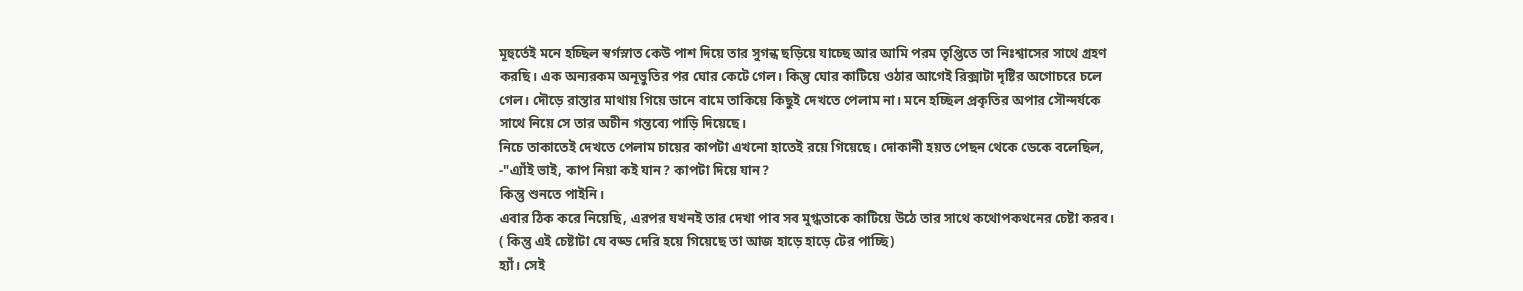মূহুর্তেই মনে হচ্ছিল স্বর্গস্নাত কেউ পাশ দিয়ে তার সুগন্ধ ছড়িয়ে যাচ্ছে আর আমি পরম তৃপ্তিতে তা নিঃশ্বাসের সাথে গ্রহণ করছি। এক অন্যরকম অনূভুতির পর ঘোর কেটে গেল। কিন্তু ঘোর কাটিয়ে ওঠার আগেই রিক্সাটা দৃষ্টির অগোচরে চলে গেল। দৌড়ে রাস্তার মাথায় গিয়ে ডানে বামে তাকিয়ে কিছুই দেখতে পেলাম না। মনে হচ্ছিল প্রকৃতির অপার সৌন্দর্যকে সাথে নিয়ে সে তার অচীন গন্তব্যে পাড়ি দিয়েছে।
নিচে তাকাতেই দেখতে পেলাম চায়ের কাপটা এখনো হাতেই রয়ে গিয়েছে। দোকানী হয়ত পেছন থেকে ডেকে বলেছিল,
-"এ্যাঁই ভাই, কাপ নিয়া কই যান? কাপটা দিয়ে যান?
কিন্তু শুনতে পাইনি।
এবার ঠিক করে নিয়েছি, এরপর যখনই তার দেখা পাব সব মুগ্ধতাকে কাটিয়ে উঠে তার সাথে কথোপকথনের চেষ্টা করব।
( কিন্তু এই চেষ্টাটা যে বড্ড দেরি হয়ে গিয়েছে তা আজ হাড়ে হাড়ে টের পাচ্ছি)
হ্যাঁ। সেই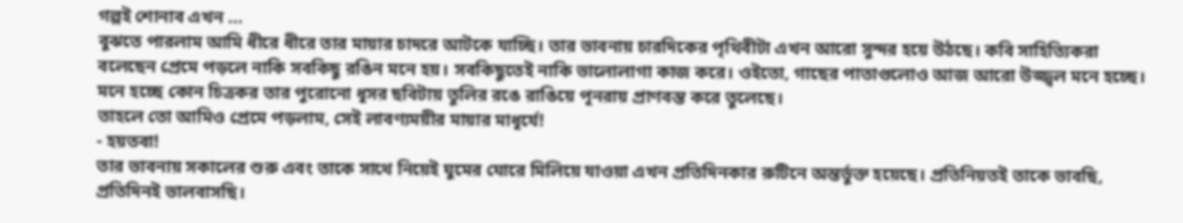গল্পই শোনাব এখন ...
বুঝতে পারলাম আমি ধীরে ধীরে তার মায়ার চাদরে আটকে যাচ্ছি। তার ভাবনায় চারদিকের পৃথিবীটা এখন আরো সুন্দর হয়ে উঠছে। কবি সাহিত্যিকরা বলেছেন প্রেমে পড়লে নাকি সবকিছু রঙিন মনে হয়। সবকিছুতেই নাকি ভালোলাগা কাজ করে। ওইতো, গাছের পাতাগুলোও আজ আরো উজ্জ্বল মনে হচ্ছে। মনে হচ্ছে কোন চিত্রকর তার পুরোনো ধূসর ছবিটায় তুলির রঙে রাঙিয়ে পূনরায় প্রাণবন্ত করে তুলেছে।
তাহলে তো আমিও প্রেমে পড়লাম, সেই লাবণ্যময়ীর মায়ার মাধূর্যে!
- হয়তবা!
তার ভাবনায় সকালের শুরু এবং তাকে সাথে নিয়েই ঘুমের ঘোরে মিলিয়ে যাওয়া এখন প্রতিদিনকার রুটিনে অন্তর্ভুক্ত হয়েছে। প্রতিনিয়তই তাকে ভাবছি, প্রতিদিনই ভালবাসছি।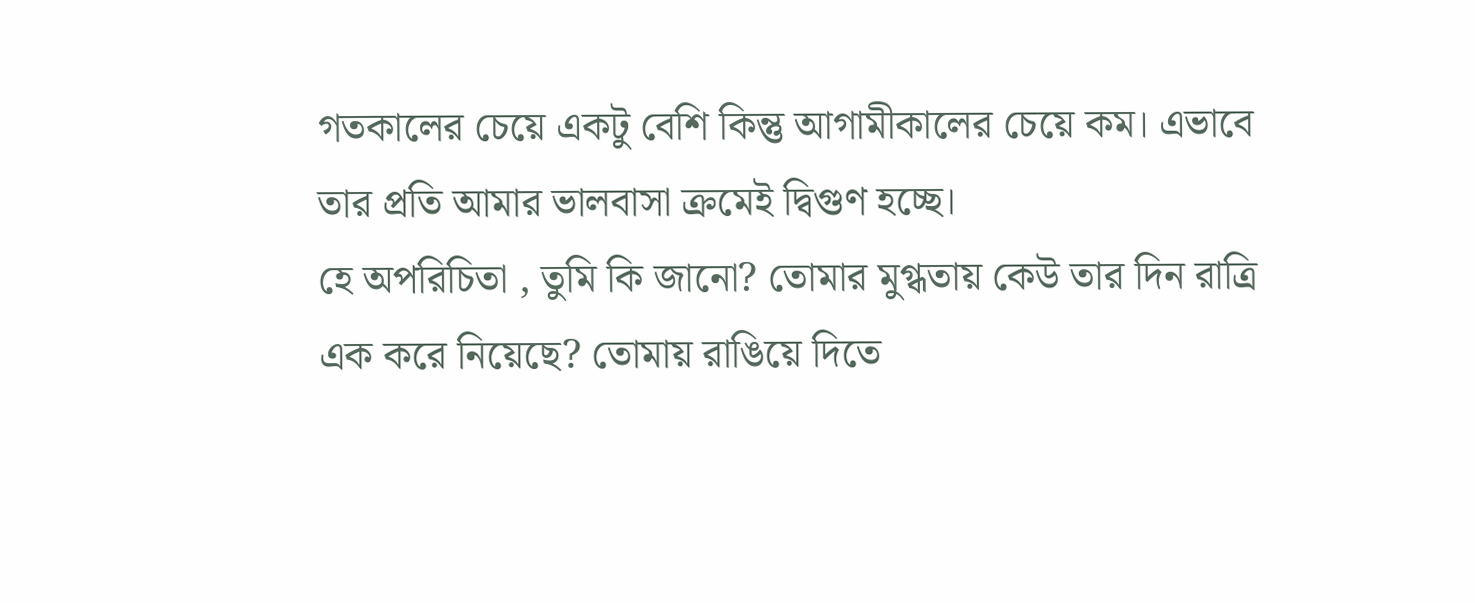গতকালের চেয়ে একটু বেশি কিন্তু আগামীকালের চেয়ে কম। এভাবে তার প্রতি আমার ভালবাসা ক্রমেই দ্বিগুণ হচ্ছে।
হে অপরিচিতা , তুমি কি জানো? তোমার মুগ্ধতায় কেউ তার দিন রাত্রি এক করে নিয়েছে? তোমায় রাঙিয়ে দিতে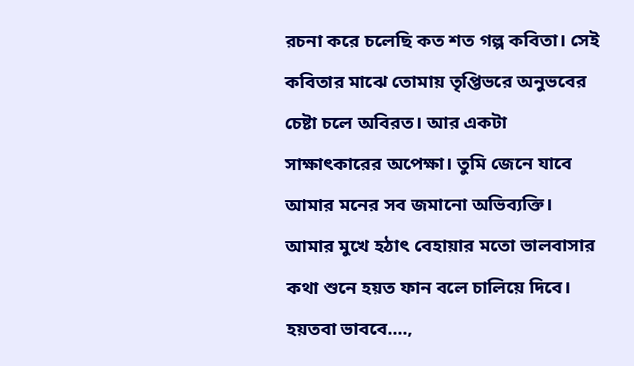রচনা করে চলেছি কত শত গল্প কবিতা। সেই কবিতার মাঝে তোমায় তৃপ্তিভরে অনুভবের চেষ্টা চলে অবিরত। আর একটা সাক্ষাৎকারের অপেক্ষা। তুমি জেনে যাবে আমার মনের সব জমানো অভিব্যক্তি। আমার মুখে হঠাৎ বেহায়ার মতো ভালবাসার কথা শুনে হয়ত ফান বলে চালিয়ে দিবে। হয়তবা ভাববে....,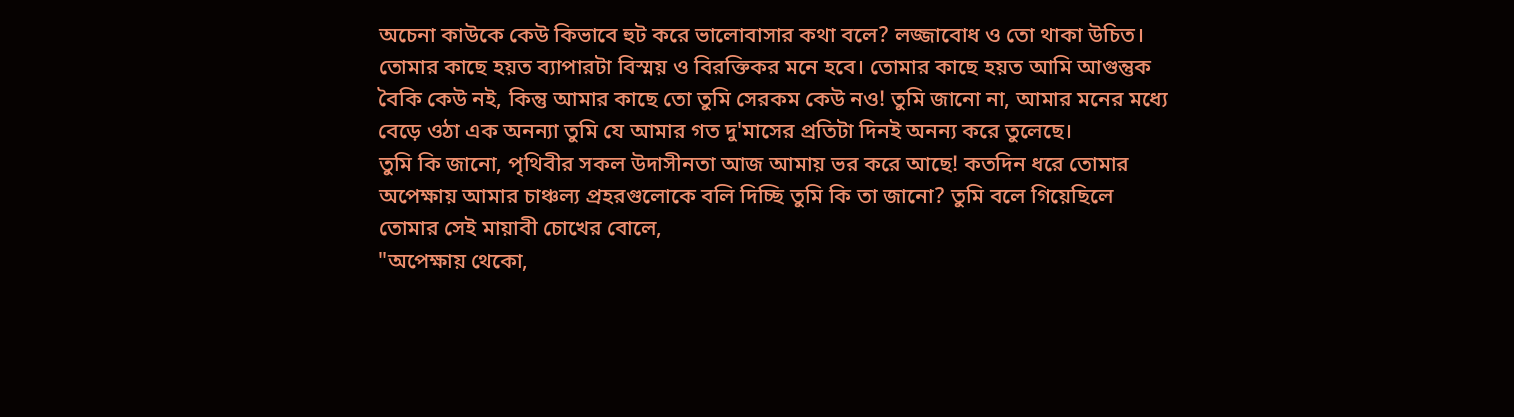অচেনা কাউকে কেউ কিভাবে হুট করে ভালোবাসার কথা বলে? লজ্জাবোধ ও তো থাকা উচিত।
তোমার কাছে হয়ত ব্যাপারটা বিস্ময় ও বিরক্তিকর মনে হবে। তোমার কাছে হয়ত আমি আগুন্তুক বৈকি কেউ নই, কিন্তু আমার কাছে তো তুমি সেরকম কেউ নও! তুমি জানো না, আমার মনের মধ্যে বেড়ে ওঠা এক অনন্যা তুমি যে আমার গত দু'মাসের প্রতিটা দিনই অনন্য করে তুলেছে।
তুমি কি জানো, পৃথিবীর সকল উদাসীনতা আজ আমায় ভর করে আছে! কতদিন ধরে তোমার অপেক্ষায় আমার চাঞ্চল্য প্রহরগুলোকে বলি দিচ্ছি তুমি কি তা জানো? তুমি বলে গিয়েছিলে তোমার সেই মায়াবী চোখের বোলে,
"অপেক্ষায় থেকো,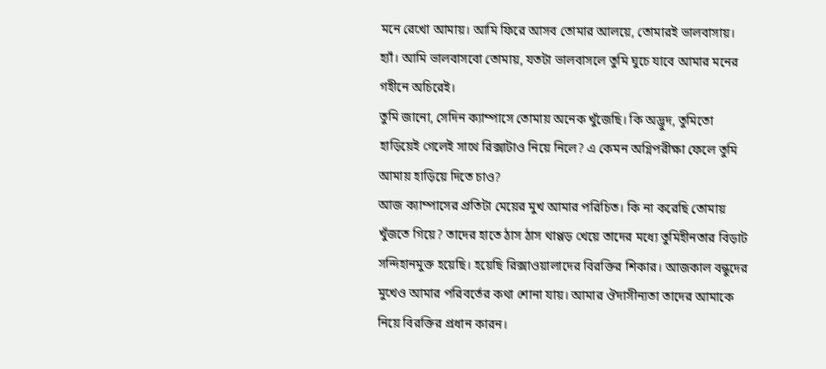মনে রেখো আমায়। আমি ফিরে আসব তোমার আলয়ে, তোমারই ভালবাসায়।
হ্যাঁ। আমি ভালবাসবো তোমায়, যতটা ভালবাসলে তুমি ঘুচে যাবে আমার মনের গহীনে অচিরেই।
তুমি জানো, সেদিন ক্যাম্পাসে তোমায় অনেক খুঁজেছি। কি অদ্ভুদ, তুমিতো হাড়িয়েই গেলেই সাথে রিক্সাটাও নিয়ে নিলে? এ কেমন অগ্নিপরীক্ষা ফেলে তুমি আমায় হাড়িয়ে দিতে চাও?
আজ ক্যাম্পাসের প্রতিটা মেয়ের মুখ আমার পরিচিত। কি না করেছি তোমায় খুঁজতে গিয়ে? তাদের হাতে ঠাস ঠাস থাপ্পড় খেয়ে তাদের মধ্যে তুমিহীনতার বিড়াট সন্দিহানমুক্ত হয়েছি। হয়েছি রিক্সাওয়ালাদের বিরক্তির শিকার। আজকাল বন্ধুদের মুখেও আমার পরিবর্তের কথা শোনা যায়। আমার ঔদাসীন্যতা তাদের আমাকে নিয়ে বিরক্তির প্রধান কারন।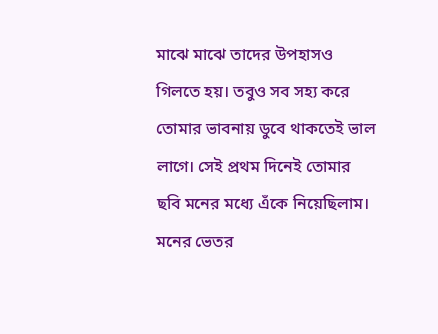মাঝে মাঝে তাদের উপহাসও গিলতে হয়। তবুও সব সহ্য করে তোমার ভাবনায় ডুবে থাকতেই ভাল লাগে। সেই প্রথম দিনেই তোমার ছবি মনের মধ্যে এঁকে নিয়েছিলাম।
মনের ভেতর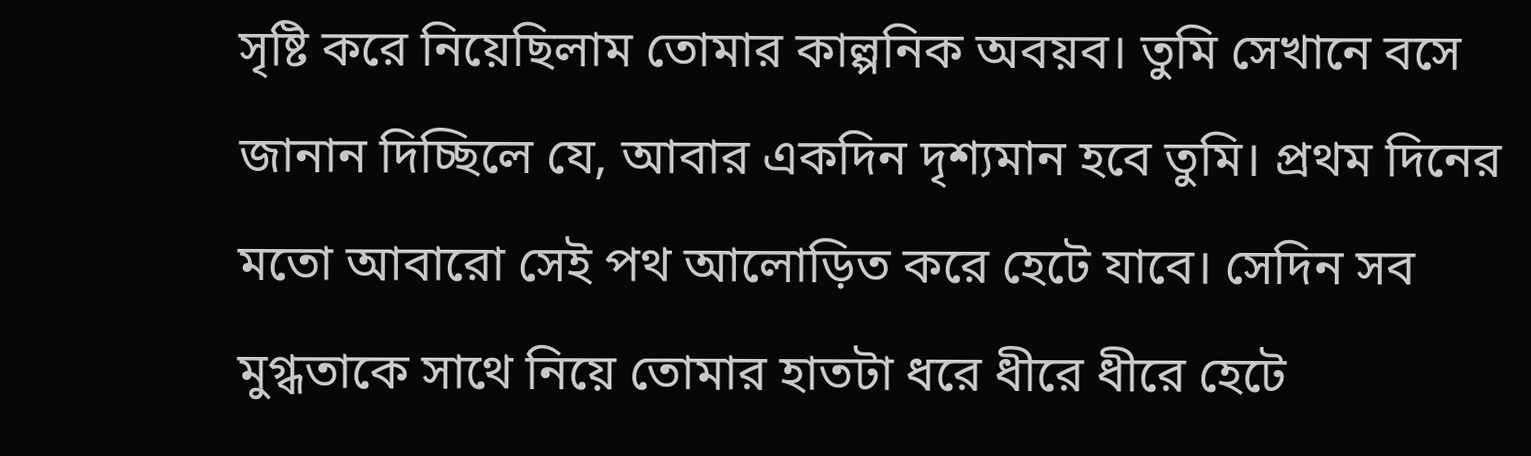সৃষ্টি করে নিয়েছিলাম তোমার কাল্পনিক অবয়ব। তুমি সেখানে বসে জানান দিচ্ছিলে যে, আবার একদিন দৃশ্যমান হবে তুমি। প্রথম দিনের মতো আবারো সেই পথ আলোড়িত করে হেটে যাবে। সেদিন সব মুগ্ধতাকে সাথে নিয়ে তোমার হাতটা ধরে ধীরে ধীরে হেটে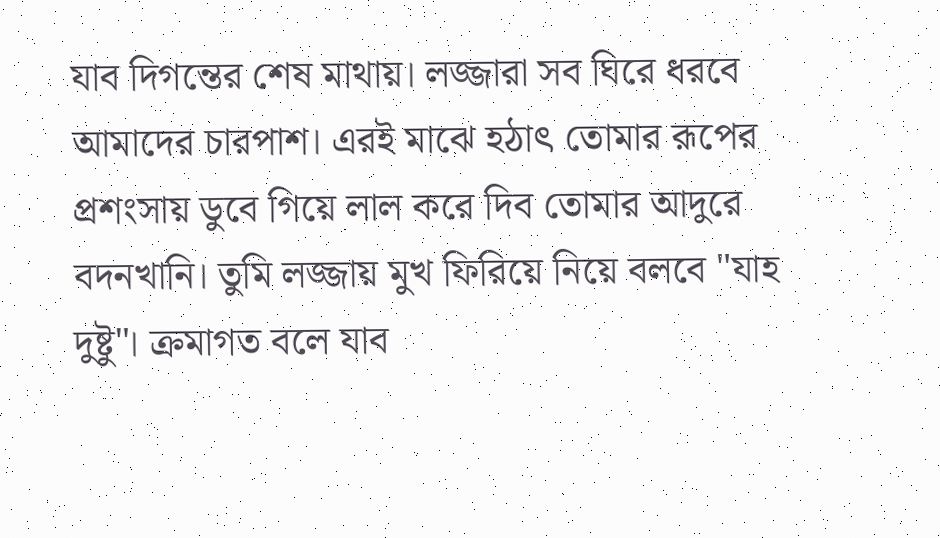যাব দিগন্তের শেষ মাথায়। লজ্জারা সব ঘিরে ধরবে আমাদের চারপাশ। এরই মাঝে হঠাৎ তোমার রূপের প্রশংসায় ডুবে গিয়ে লাল করে দিব তোমার আদুরে বদনখানি। তুমি লজ্জায় মুখ ফিরিয়ে নিয়ে বলবে "যাহ দুষ্টু"। ক্রমাগত বলে যাব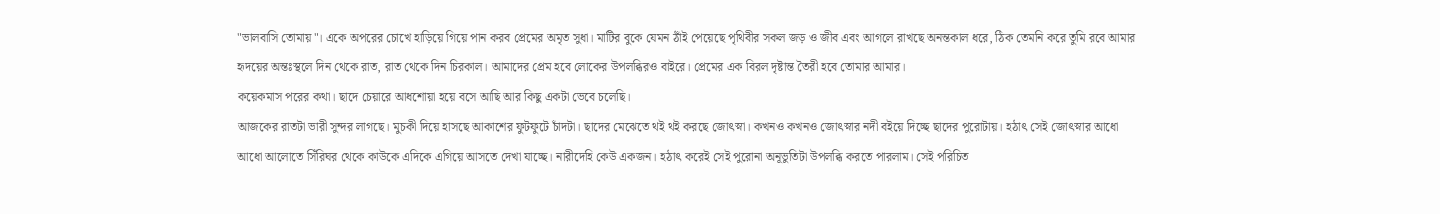"ভালবাসি তোমায়"। একে অপরের চোখে হাড়িয়ে গিয়ে পান করব প্রেমের অমৃত সুধা। মাটির বুকে যেমন ঠাঁই পেয়েছে পৃথিবীর সকল জড় ও জীব এবং আগলে রাখছে অনন্তকাল ধরে, ঠিক তেমনি করে তুমি রবে আমার হৃদয়ের অন্তঃস্থলে দিন থেকে রাত, রাত থেকে দিন চিরকাল। আমাদের প্রেম হবে লোকের উপলব্ধিরও বাইরে। প্রেমের এক বিরল দৃষ্টান্ত তৈরী হবে তোমার আমার।
কয়েকমাস পরের কথা। ছাদে চেয়ারে আধশোয়া হয়ে বসে আছি আর কিছু একটা ভেবে চলেছি।
আজকের রাতটা ভারী সুন্দর লাগছে। মুচকী দিয়ে হাসছে আকাশের ফুটফুটে চাঁদটা। ছাদের মেঝেতে থই থই করছে জোৎস্না। কখনও কখনও জোৎস্নার নদী বইয়ে দিচ্ছে ছাদের পুরোটায়। হঠাৎ সেই জোৎস্নার আধো আধো আলোতে সিঁরিঘর থেকে কাউকে এদিকে এগিয়ে আসতে দেখা যাচ্ছে। নারীদেহি কেউ একজন। হঠাৎ করেই সেই পুরোনা অনূভুতিটা উপলব্ধি করতে পারলাম। সেই পরিচিত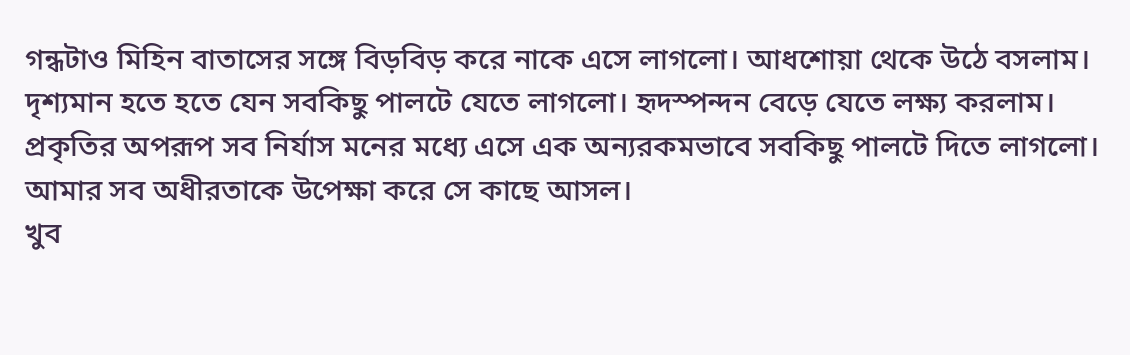গন্ধটাও মিহিন বাতাসের সঙ্গে বিড়বিড় করে নাকে এসে লাগলো। আধশোয়া থেকে উঠে বসলাম। দৃশ্যমান হতে হতে যেন সবকিছু পালটে যেতে লাগলো। হৃদস্পন্দন বেড়ে যেতে লক্ষ্য করলাম। প্রকৃতির অপরূপ সব নির্যাস মনের মধ্যে এসে এক অন্যরকমভাবে সবকিছু পালটে দিতে লাগলো। আমার সব অধীরতাকে উপেক্ষা করে সে কাছে আসল।
খুব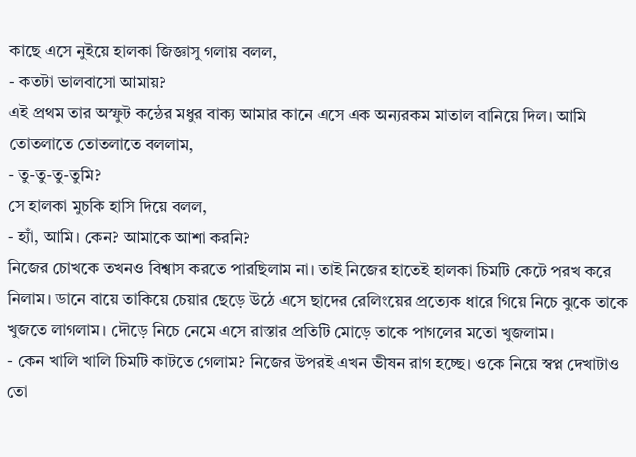কাছে এসে নুইয়ে হালকা জিজ্ঞাসু গলায় বলল,
- কতটা ভালবাসো আমায়?
এই প্রথম তার অস্ফুট কন্ঠের মধুর বাক্য আমার কানে এসে এক অন্যরকম মাতাল বানিয়ে দিল। আমি তোতলাতে তোতলাতে বললাম,
- তু-তু-তু-তুমি?
সে হালকা মুচকি হাসি দিয়ে বলল,
- হ্যাঁ, আমি। কেন? আমাকে আশা করনি?
নিজের চোখকে তখনও বিশ্বাস করতে পারছিলাম না। তাই নিজের হাতেই হালকা চিমটি কেটে পরখ করে নিলাম। ডানে বায়ে তাকিয়ে চেয়ার ছেড়ে উঠে এসে ছাদের রেলিংয়ের প্রত্যেক ধারে গিয়ে নিচে ঝুকে তাকে খুজতে লাগলাম। দৌড়ে নিচে নেমে এসে রাস্তার প্রতিটি মোড়ে তাকে পাগলের মতো খুজলাম।
- কেন খালি খালি চিমটি কাটতে গেলাম? নিজের উপরই এখন ভীষন রাগ হচ্ছে। ওকে নিয়ে স্বপ্ন দেখাটাও তো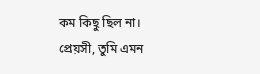কম কিছু ছিল না।
প্রেয়সী, তুমি এমন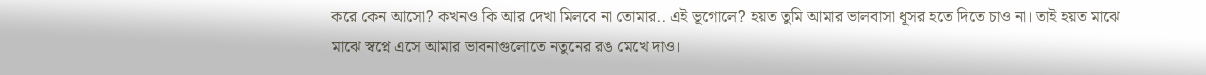করে কেন আসো? কখনও কি আর দেখা মিলবে না তোমার.. এই ভূগোলে? হয়ত তুমি আমার ভালবাসা ধূসর হতে দিতে চাও না। তাই হয়ত মাঝে মাঝে স্বপ্নে এসে আমার ভাবনাগুলোতে নতুনের রঙ মেখে দাও।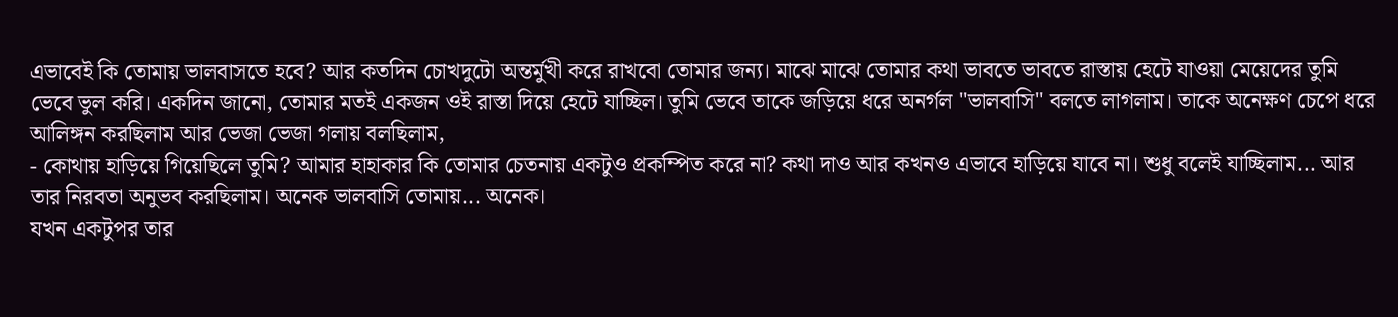এভাবেই কি তোমায় ভালবাসতে হবে? আর কতদিন চোখদুটো অন্তর্মুখী করে রাখবো তোমার জন্য। মাঝে মাঝে তোমার কথা ভাবতে ভাবতে রাস্তায় হেটে যাওয়া মেয়েদের তুমি ভেবে ভুল করি। একদিন জানো, তোমার মতই একজন ওই রাস্তা দিয়ে হেটে যাচ্ছিল। তুমি ভেবে তাকে জড়িয়ে ধরে অনর্গল "ভালবাসি" বলতে লাগলাম। তাকে অনেক্ষণ চেপে ধরে আলিঙ্গন করছিলাম আর ভেজা ভেজা গলায় বলছিলাম,
- কোথায় হাড়িয়ে গিয়েছিলে তুমি? আমার হাহাকার কি তোমার চেতনায় একটুও প্রকম্পিত করে না? কথা দাও আর কখনও এভাবে হাড়িয়ে যাবে না। শুধু বলেই যাচ্ছিলাম... আর তার নিরবতা অনুভব করছিলাম। অনেক ভালবাসি তোমায়... অনেক।
যখন একটুপর তার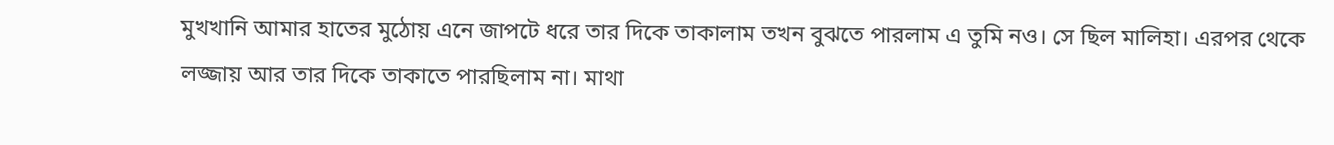মুখখানি আমার হাতের মুঠোয় এনে জাপটে ধরে তার দিকে তাকালাম তখন বুঝতে পারলাম এ তুমি নও। সে ছিল মালিহা। এরপর থেকে লজ্জায় আর তার দিকে তাকাতে পারছিলাম না। মাথা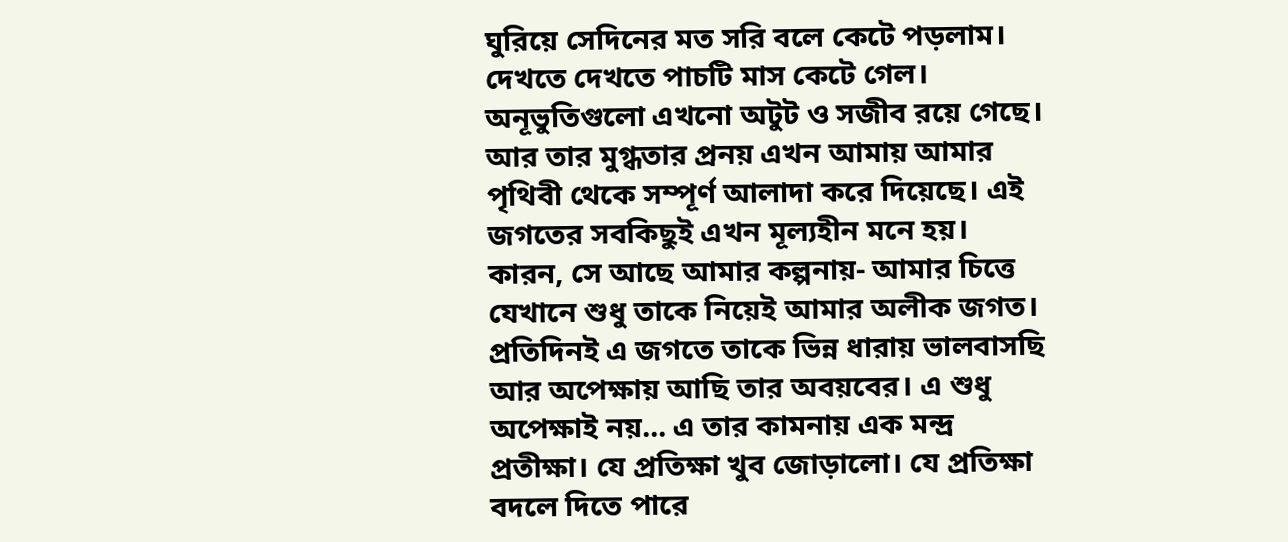ঘুরিয়ে সেদিনের মত সরি বলে কেটে পড়লাম।
দেখতে দেখতে পাচটি মাস কেটে গেল। অনূভুতিগুলো এখনো অটুট ও সজীব রয়ে গেছে। আর তার মুগ্ধতার প্রনয় এখন আমায় আমার পৃথিবী থেকে সম্পূর্ণ আলাদা করে দিয়েছে। এই জগতের সবকিছুই এখন মূল্যহীন মনে হয়। কারন, সে আছে আমার কল্পনায়- আমার চিত্তে যেখানে শুধু তাকে নিয়েই আমার অলীক জগত। প্রতিদিনই এ জগতে তাকে ভিন্ন ধারায় ভালবাসছি আর অপেক্ষায় আছি তার অবয়বের। এ শুধু অপেক্ষাই নয়... এ তার কামনায় এক মন্দ্র প্রতীক্ষা। যে প্রতিক্ষা খুব জোড়ালো। যে প্রতিক্ষা বদলে দিতে পারে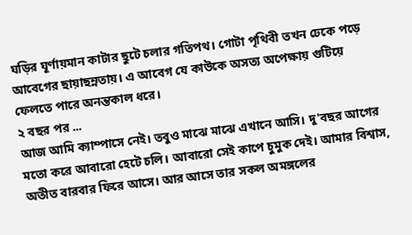ঘড়ির ঘূর্ণায়মান কাটার ছুটে চলার গতিপথ। গোটা পৃথিবী তখন ঢেকে পড়ে আবেগের ছায়াছন্নতায়। এ আবেগ যে কাউকে অসত্য অপেক্ষায় গুটিয়ে ফেলতে পারে অনন্তকাল ধরে।
২ বছর পর ...
আজ আমি ক্যাম্পাসে নেই। তবুও মাঝে মাঝে এখানে আসি। দু'বছর আগের মতো করে আবারো হেটে চলি। আবারো সেই কাপে চুমুক দেই। আমার বিশ্বাস, অতীত বারবার ফিরে আসে। আর আসে তার সকল অমঙ্গলের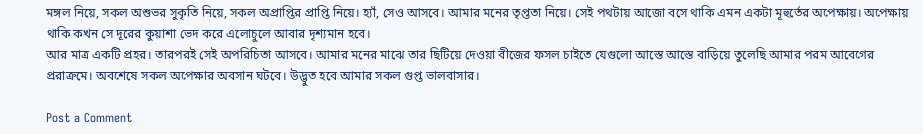মঙ্গল নিয়ে, সকল অশুভর সুকৃতি নিয়ে, সকল অপ্রাপ্তির প্রাপ্তি নিয়ে। হ্যাঁ, সেও আসবে। আমার মনের তৃপ্ততা নিয়ে। সেই পথটায় আজো বসে থাকি এমন একটা মূহুর্তের অপেক্ষায়। অপেক্ষায় থাকি কখন সে দূরের কুয়াশা ভেদ করে এলোচুলে আবার দৃশ্যমান হবে।
আর মাত্র একটি প্রহর। তারপরই সেই অপরিচিতা আসবে। আমার মনের মাঝে তার ছিটিয়ে দেওয়া বীজের ফসল চাইতে যেগুলো আস্তে আস্তে বাড়িয়ে তুলেছি আমার পরম আবেগের প্ররাক্রমে। অবশেষে সকল অপেক্ষার অবসান ঘটবে। উদ্ভুত হবে আমার সকল গুপ্ত ভালবাসার।

Post a Comment